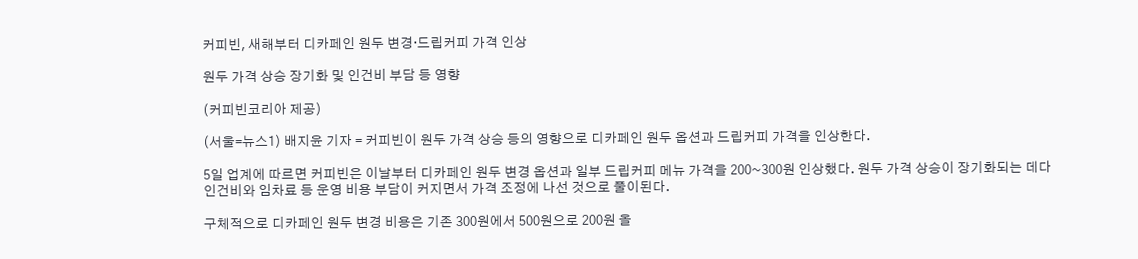커피빈, 새해부터 디카페인 원두 변경·드립커피 가격 인상

원두 가격 상승 장기화 및 인건비 부담 등 영향

(커피빈코리아 제공)

(서울=뉴스1) 배지윤 기자 = 커피빈이 원두 가격 상승 등의 영향으로 디카페인 원두 옵션과 드립커피 가격을 인상한다.

5일 업계에 따르면 커피빈은 이날부터 디카페인 원두 변경 옵션과 일부 드립커피 메뉴 가격을 200~300원 인상했다. 원두 가격 상승이 장기화되는 데다 인건비와 임차료 등 운영 비용 부담이 커지면서 가격 조정에 나선 것으로 풀이된다.

구체적으로 디카페인 원두 변경 비용은 기존 300원에서 500원으로 200원 올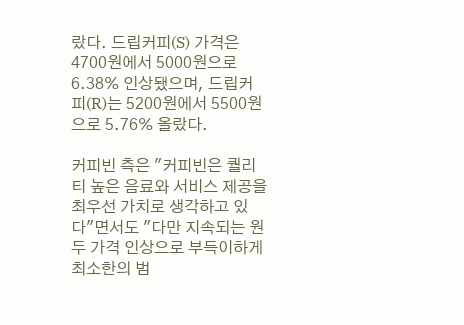랐다. 드립커피(S) 가격은 4700원에서 5000원으로 6.38% 인상됐으며, 드립커피(R)는 5200원에서 5500원으로 5.76% 올랐다.

커피빈 측은 "커피빈은 퀄리티 높은 음료와 서비스 제공을 최우선 가치로 생각하고 있다"면서도 "다만 지속되는 원두 가격 인상으로 부득이하게 최소한의 범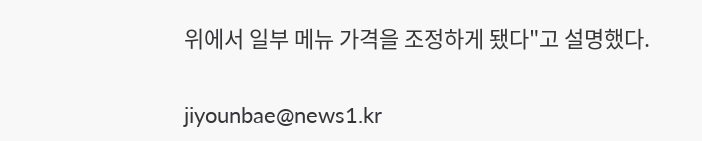위에서 일부 메뉴 가격을 조정하게 됐다"고 설명했다.

jiyounbae@news1.kr